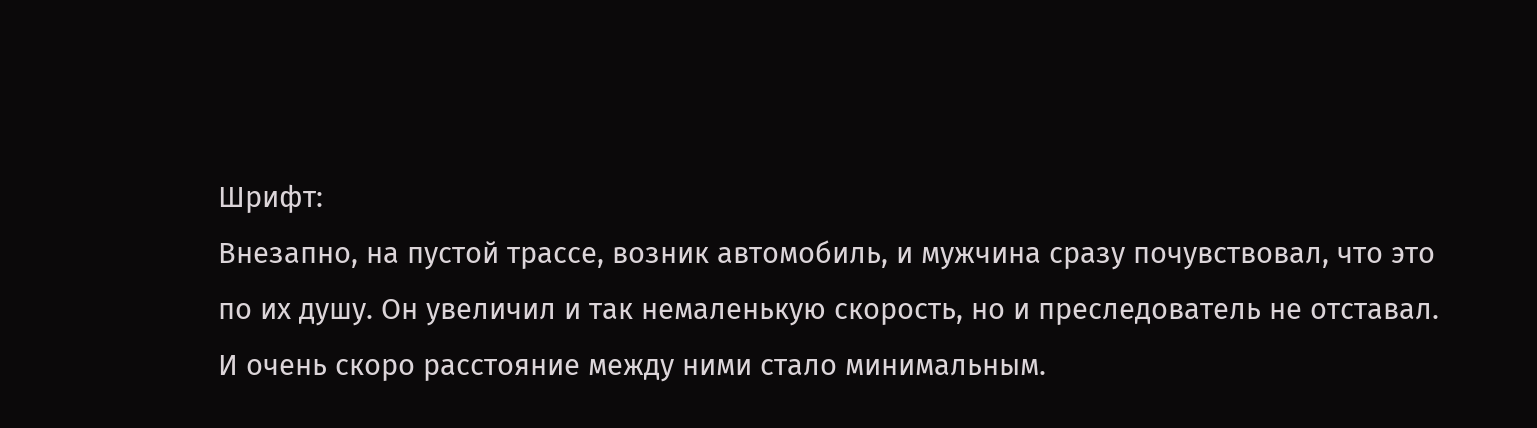Шрифт:
Внезапно, на пустой трассе, возник автомобиль, и мужчина сразу почувствовал, что это по их душу. Он увеличил и так немаленькую скорость, но и преследователь не отставал. И очень скоро расстояние между ними стало минимальным.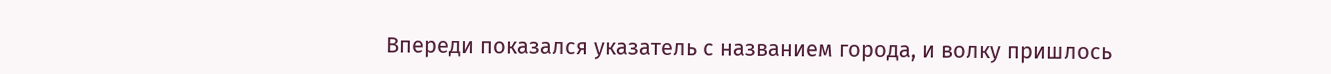Впереди показался указатель с названием города, и волку пришлось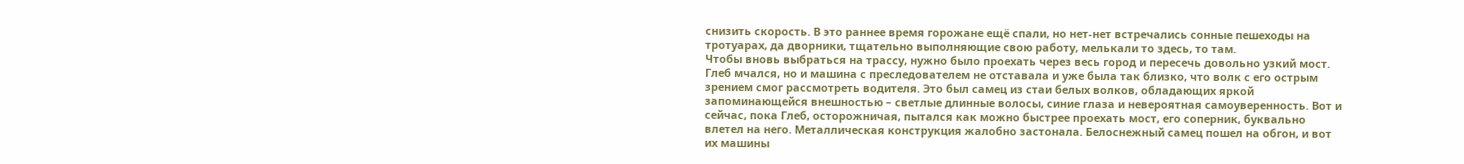снизить скорость. В это раннее время горожане ещё спали, но нет-нет встречались сонные пешеходы на тротуарах, да дворники, тщательно выполняющие свою работу, мелькали то здесь, то там.
Чтобы вновь выбраться на трассу, нужно было проехать через весь город и пересечь довольно узкий мост. Глеб мчался, но и машина с преследователем не отставала и уже была так близко, что волк с его острым зрением смог рассмотреть водителя. Это был самец из стаи белых волков, обладающих яркой запоминающейся внешностью – светлые длинные волосы, синие глаза и невероятная самоуверенность. Вот и сейчас, пока Глеб, осторожничая, пытался как можно быстрее проехать мост, его соперник, буквально влетел на него. Металлическая конструкция жалобно застонала. Белоснежный самец пошел на обгон, и вот их машины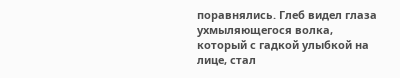поравнялись. Глеб видел глаза ухмыляющегося волка, который с гадкой улыбкой на лице, стал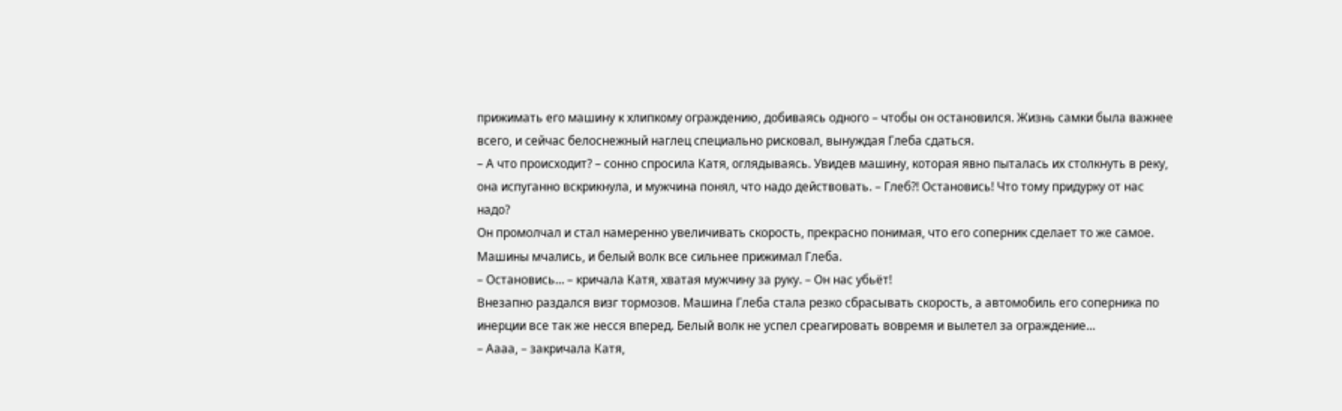прижимать его машину к хлипкому ограждению, добиваясь одного – чтобы он остановился. Жизнь самки была важнее всего, и сейчас белоснежный наглец специально рисковал, вынуждая Глеба сдаться.
– А что происходит? – сонно спросила Катя, оглядываясь. Увидев машину, которая явно пыталась их столкнуть в реку, она испуганно вскрикнула, и мужчина понял, что надо действовать. – Глеб?! Остановись! Что тому придурку от нас надо?
Он промолчал и стал намеренно увеличивать скорость, прекрасно понимая, что его соперник сделает то же самое. Машины мчались, и белый волк все сильнее прижимал Глеба.
– Остановись… – кричала Катя, хватая мужчину за руку. – Он нас убьёт!
Внезапно раздался визг тормозов. Машина Глеба стала резко сбрасывать скорость, а автомобиль его соперника по инерции все так же несся вперед. Белый волк не успел среагировать вовремя и вылетел за ограждение…
– Аааа, – закричала Катя,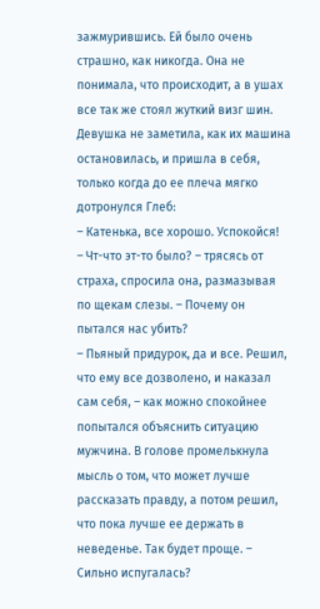зажмурившись. Ей было очень страшно, как никогда. Она не понимала, что происходит, а в ушах все так же стоял жуткий визг шин. Девушка не заметила, как их машина остановилась, и пришла в себя, только когда до ее плеча мягко дотронулся Глеб:
– Катенька, все хорошо. Успокойся!
– Чт-что эт-то было? – трясясь от страха, спросила она, размазывая по щекам слезы. – Почему он пытался нас убить?
– Пьяный придурок, да и все. Решил, что ему все дозволено, и наказал сам себя, – как можно спокойнее попытался объяснить ситуацию мужчина. В голове промелькнула мысль о том, что может лучше рассказать правду, а потом решил, что пока лучше ее держать в неведенье. Так будет проще. – Сильно испугалась?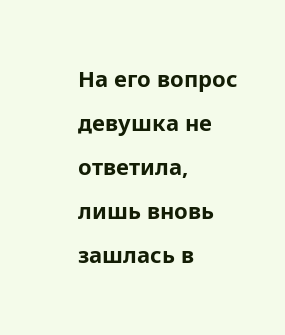На его вопрос девушка не ответила, лишь вновь зашлась в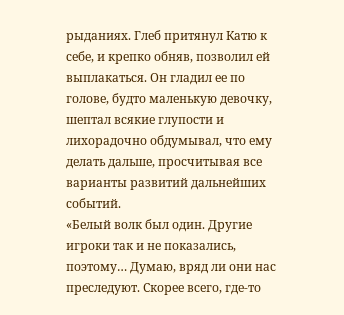рыданиях. Глеб притянул Катю к себе, и крепко обняв, позволил ей выплакаться. Он гладил ее по голове, будто маленькую девочку, шептал всякие глупости и лихорадочно обдумывал, что ему делать дальше, просчитывая все варианты развитий дальнейших событий.
«Белый волк был один. Другие игроки так и не показались, поэтому… Думаю, вряд ли они нас преследуют. Скорее всего, где-то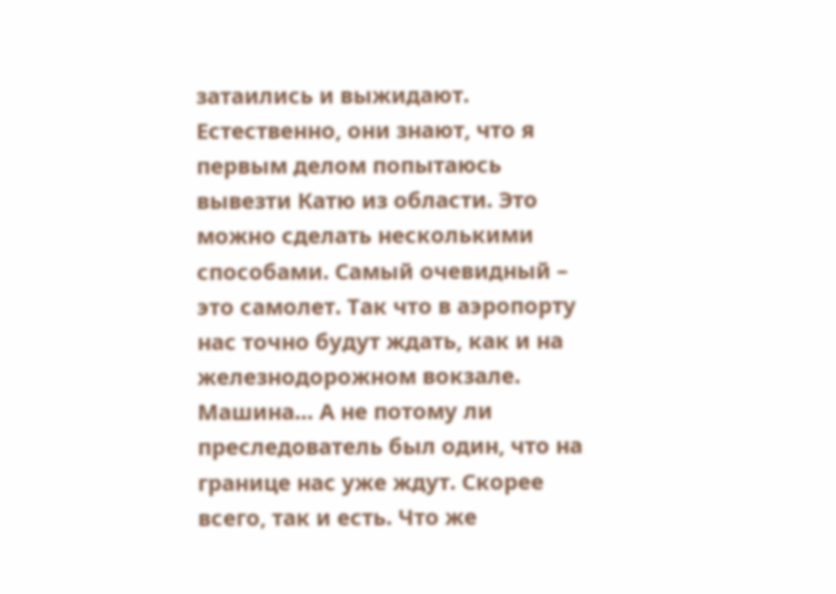затаились и выжидают. Естественно, они знают, что я первым делом попытаюсь вывезти Катю из области. Это можно сделать несколькими способами. Самый очевидный – это самолет. Так что в аэропорту нас точно будут ждать, как и на железнодорожном вокзале. Машина… А не потому ли преследователь был один, что на границе нас уже ждут. Скорее всего, так и есть. Что же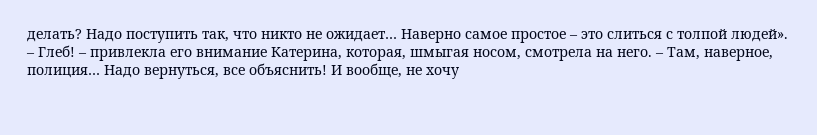делать? Надо поступить так, что никто не ожидает… Наверно самое простое – это слиться с толпой людей».
– Глеб! – привлекла его внимание Катерина, которая, шмыгая носом, смотрела на него. – Там, наверное, полиция… Надо вернуться, все объяснить! И вообще, не хочу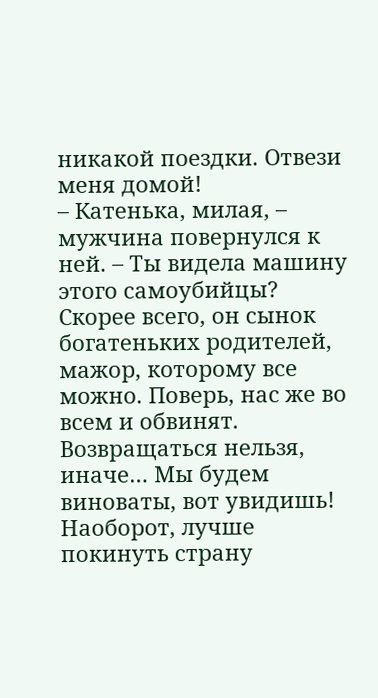никакой поездки. Отвези меня домой!
– Катенька, милая, – мужчина повернулся к ней. – Ты видела машину этого самоубийцы? Скорее всего, он сынок богатеньких родителей, мажор, которому все можно. Поверь, нас же во всем и обвинят. Возвращаться нельзя, иначе… Мы будем виноваты, вот увидишь! Наоборот, лучше покинуть страну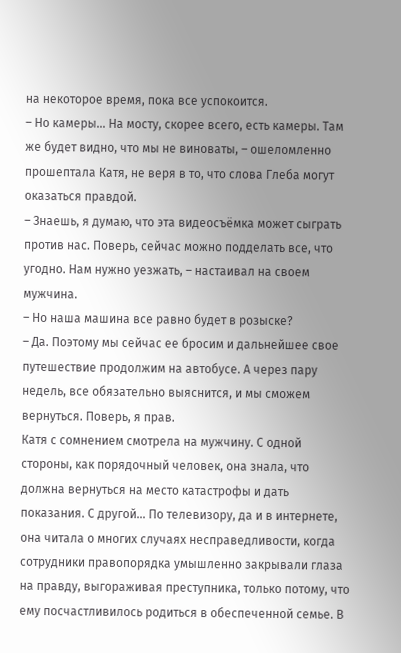на некоторое время, пока все успокоится.
– Но камеры… На мосту, скорее всего, есть камеры. Там же будет видно, что мы не виноваты, – ошеломленно прошептала Катя, не веря в то, что слова Глеба могут оказаться правдой.
– Знаешь, я думаю, что эта видеосъёмка может сыграть против нас. Поверь, сейчас можно подделать все, что угодно. Нам нужно уезжать, – настаивал на своем мужчина.
– Но наша машина все равно будет в розыске?
– Да. Поэтому мы сейчас ее бросим и дальнейшее свое путешествие продолжим на автобусе. А через пару недель, все обязательно выяснится, и мы сможем вернуться. Поверь, я прав.
Катя с сомнением смотрела на мужчину. С одной стороны, как порядочный человек, она знала, что должна вернуться на место катастрофы и дать показания. С другой… По телевизору, да и в интернете, она читала о многих случаях несправедливости, когда сотрудники правопорядка умышленно закрывали глаза на правду, выгораживая преступника, только потому, что ему посчастливилось родиться в обеспеченной семье. В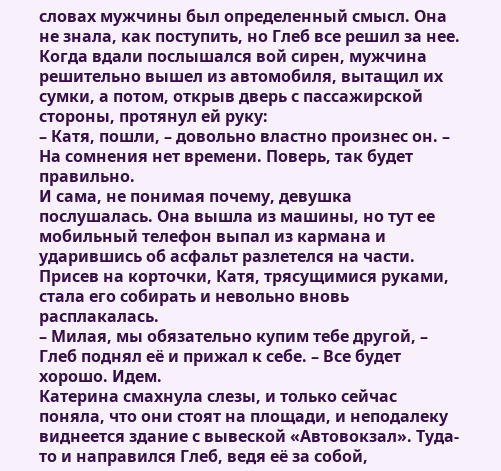словах мужчины был определенный смысл. Она не знала, как поступить, но Глеб все решил за нее. Когда вдали послышался вой сирен, мужчина решительно вышел из автомобиля, вытащил их сумки, а потом, открыв дверь с пассажирской стороны, протянул ей руку:
– Катя, пошли, – довольно властно произнес он. – На сомнения нет времени. Поверь, так будет правильно.
И сама, не понимая почему, девушка послушалась. Она вышла из машины, но тут ее мобильный телефон выпал из кармана и ударившись об асфальт разлетелся на части. Присев на корточки, Катя, трясущимися руками, стала его собирать и невольно вновь расплакалась.
– Милая, мы обязательно купим тебе другой, – Глеб поднял её и прижал к себе. – Все будет хорошо. Идем.
Катерина смахнула слезы, и только сейчас поняла, что они стоят на площади, и неподалеку виднеется здание с вывеской «Автовокзал». Туда-то и направился Глеб, ведя её за собой,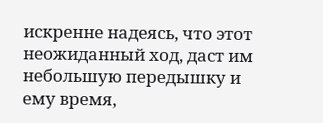искренне надеясь, что этот неожиданный ход, даст им небольшую передышку и ему время,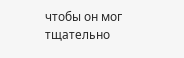чтобы он мог тщательно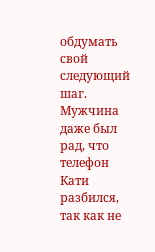обдумать свой следующий шаг. Мужчина даже был рад, что телефон Кати разбился, так как не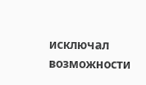исключал возможности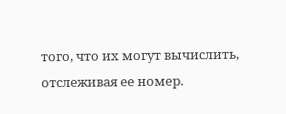того, что их могут вычислить, отслеживая ее номер.